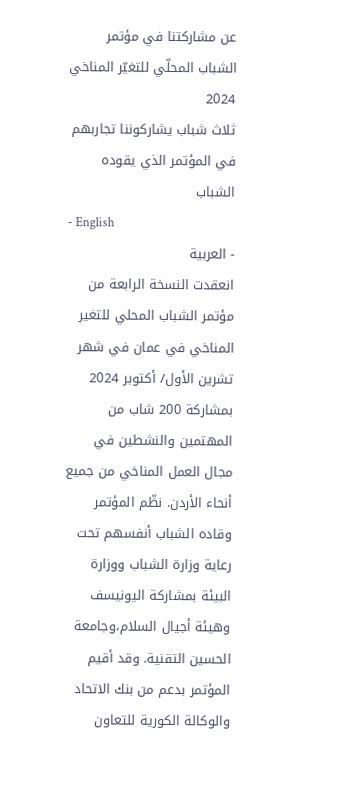عن مشاركتنا في مؤتمر الشباب المحلّي للتغيّر المناخي 2024
ثلاث شباب يشاركوننا تجاربهم في المؤتمر الذي يقوده الشباب
- English
- العربية
انعقدت النسخة الرابعة من مؤتمر الشباب المحلي للتغير المناخي في عمان في شهر تشرين الأول/ أكتوبر 2024 بمشاركة 200 شاب من المهتمين والنشطين في مجال العمل المناخي من جميع أنحاء الأردن. نظّم المؤتمر وقاده الشباب أنفسهم تحت رعاية وزارة الشباب ووزارة البيئة بمشاركة اليونيسف وهيئة أجيال السلام،وجامعة الحسين التقنية. وقد أقيم المؤتمر بدعم من بنك الاتحاد والوكالة الكورية للتعاون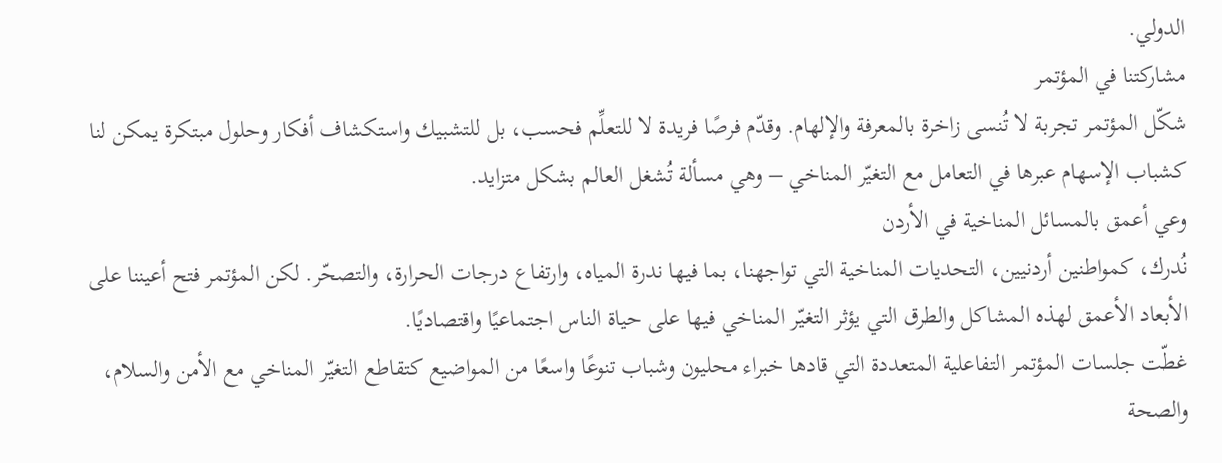الدولي.
مشاركتنا في المؤتمر
شكّل المؤتمر تجربة لا تُنسى زاخرة بالمعرفة والإلهام. وقدّم فرصًا فريدة لا للتعلِّم فحسب، بل للتشبيك واستكشاف أفكار وحلول مبتكرة يمكن لنا كشباب الإسهام عبرها في التعامل مع التغيّر المناخي – وهي مسألة تُشغل العالم بشكل متزايد.
وعي أعمق بالمسائل المناخية في الأردن
نُدرك، كمواطنين أردنيين، التحديات المناخية التي تواجهنا، بما فيها ندرة المياه، وارتفاع درجات الحرارة، والتصحّر. لكن المؤتمر فتح أعيننا على الأبعاد الأعمق لهذه المشاكل والطرق التي يؤثر التغيّر المناخي فيها على حياة الناس اجتماعيًا واقتصاديًا.
غطّت جلسات المؤتمر التفاعلية المتعددة التي قادها خبراء محليون وشباب تنوعًا واسعًا من المواضيع كتقاطع التغيّر المناخي مع الأمن والسلام، والصحة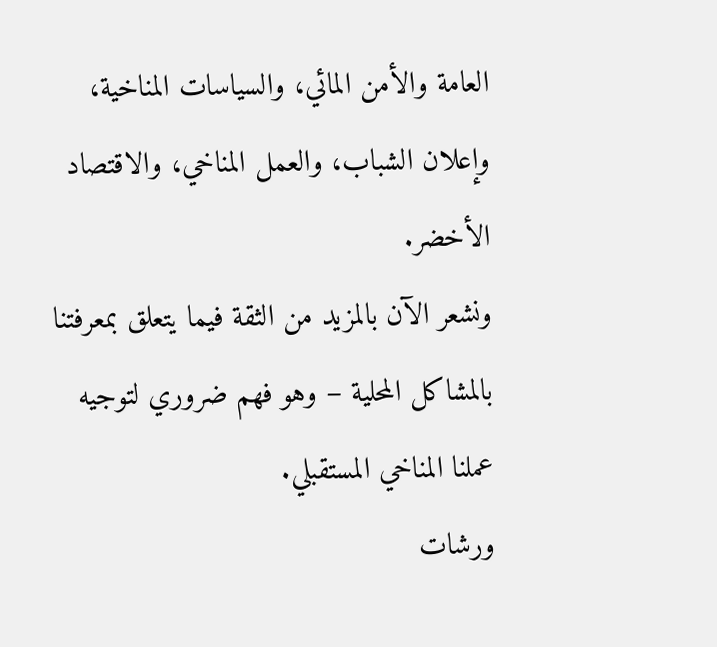العامة والأمن المائي، والسياسات المناخية، وإعلان الشباب، والعمل المناخي، والاقتصاد الأخضر.
ونشعر الآن بالمزيد من الثقة فيما يتعلق بمعرفتنا بالمشاكل المحلية – وهو فهم ضروري لتوجيه عملنا المناخي المستقبلي.
ورشات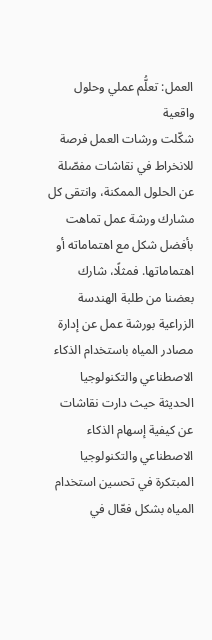العمل: تعلُّم عملي وحلول واقعية
شكّلت ورشات العمل فرصة للانخراط في نقاشات مفصّلة عن الحلول الممكنة، وانتقى كل مشارك ورشة عمل تماهت بأفضل شكل مع اهتماماته أو اهتماماتها. فمثلًا، شارك بعضنا من طلبة الهندسة الزراعية بورشة عمل عن إدارة مصادر المياه باستخدام الذكاء الاصطناعي والتكنولوجيا الحديثة حيث دارت نقاشات عن كيفية إسهام الذكاء الاصطناعي والتكنولوجيا المبتكرة في تحسين استخدام المياه بشكل فعّال في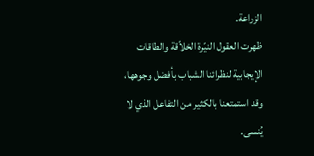الزراعة.
ظهرت العقول النيّرة الخلاّقة والطاقات الإيجابية لنظرائنا الشباب بأفضل وجوهها، وقد استمتعنا بالكثير من التفاعل الذي لا يُنسى.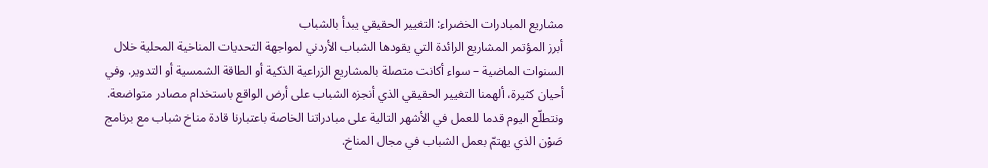مشاريع المبادرات الخضراء: التغيير الحقيقي يبدأ بالشباب
أبرز المؤتمر المشاريع الرائدة التي يقودها الشباب الأردني لمواجهة التحديات المناخية المحلية خلال السنوات الماضية – سواء أكانت متصلة بالمشاريع الزراعية الذكية أو الطاقة الشمسية أو التدوير. وفي أحيان كثيرة، ألهمنا التغيير الحقيقي الذي أنجزه الشباب على أرض الواقع باستخدام مصادر متواضعة. ونتطلّع اليوم قدما للعمل في الأشهر التالية على مبادراتنا الخاصة باعتبارنا قادة مناخ شباب مع برنامج صَوْن الذي يهتمّ بعمل الشباب في مجال المناخ.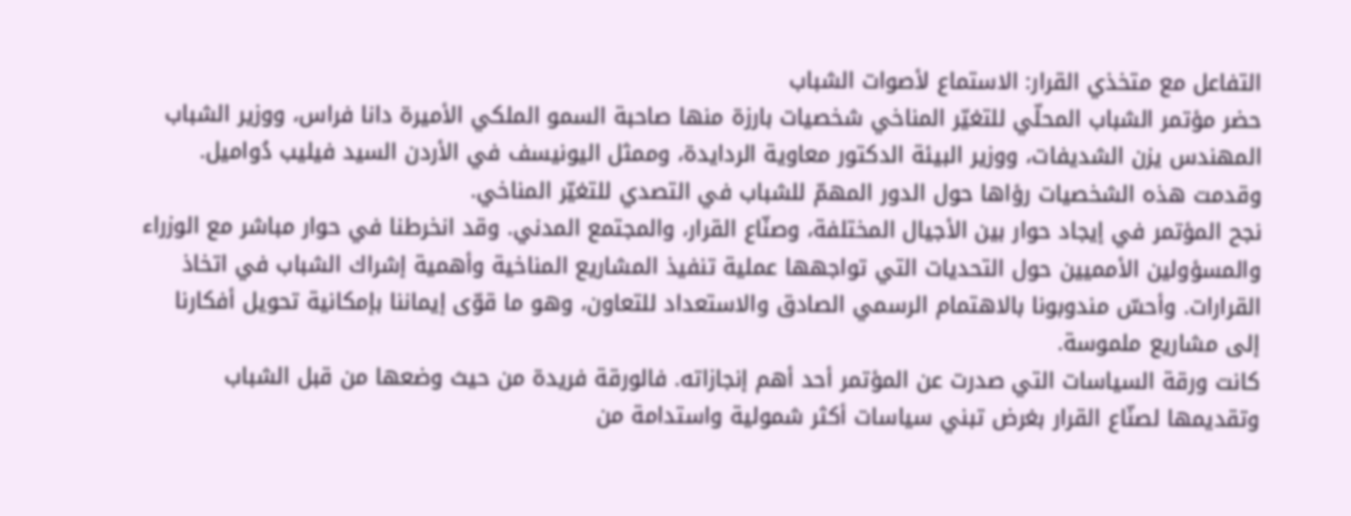التفاعل مع متخذي القرار: الاستماع لأصوات الشباب
حضر مؤتمر الشباب المحلّي للتغيّر المناخي شخصيات بارزة منها صاحبة السمو الملكي الأميرة دانا فراس، ووزير الشباب المهندس يزن الشديفات، ووزير البيئة الدكتور معاوية الردايدة، وممثل اليونيسف في الأردن السيد فيليب دُواميل. وقدمت هذه الشخصيات رؤاها حول الدور المهمّ للشباب في التصدي للتغيّر المناخي.
نجح المؤتمر في إيجاد حوار بين الأجيال المختلفة، وصنّاع القرار، والمجتمع المدني. وقد انخرطنا في حوار مباشر مع الوزراء والمسؤولين الأمميين حول التحديات التي تواجهها عملية تنفيذ المشاريع المناخية وأهمية إشراك الشباب في اتخاذ القرارات. وأحسّ مندوبونا بالاهتمام الرسمي الصادق والاستعداد للتعاون، وهو ما قوّى إيماننا بإمكانية تحويل أفكارنا إلى مشاريع ملموسة.
كانت ورقة السياسات التي صدرت عن المؤتمر أحد أهم إنجازاته. فالورقة فريدة من حيث وضعها من قبل الشباب وتقديمها لصنّاع القرار بغرض تبني سياسات أكثر شمولية واستدامة من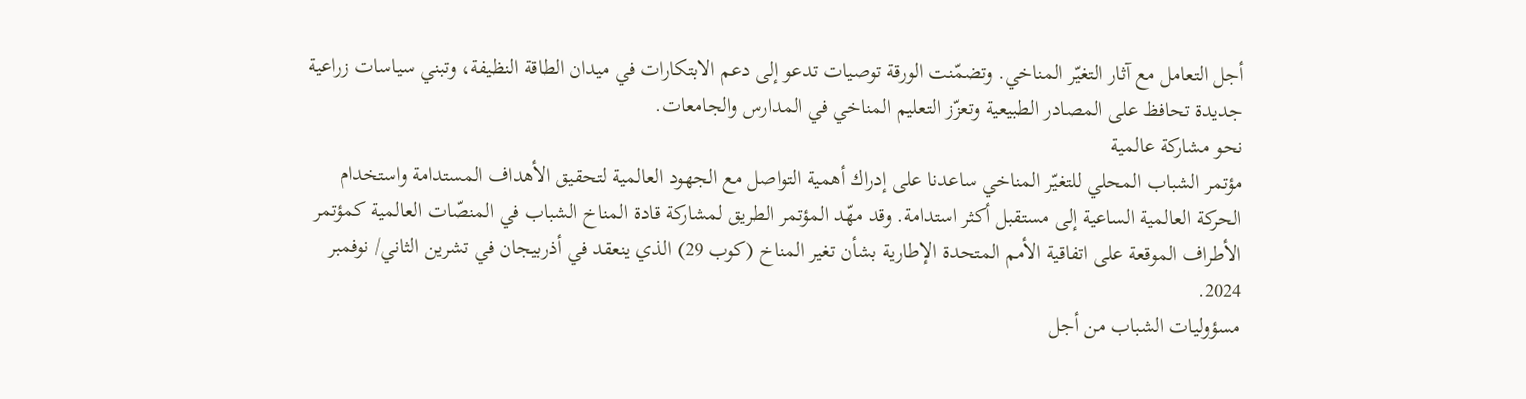أجل التعامل مع آثار التغيّر المناخي. وتضمّنت الورقة توصيات تدعو إلى دعم الابتكارات في ميدان الطاقة النظيفة، وتبني سياسات زراعية جديدة تحافظ على المصادر الطبيعية وتعزّز التعليم المناخي في المدارس والجامعات.
نحو مشاركة عالمية
مؤتمر الشباب المحلي للتغيّر المناخي ساعدنا على إدراك أهمية التواصل مع الجهود العالمية لتحقيق الأهداف المستدامة واستخدام الحركة العالمية الساعية إلى مستقبل أكثر استدامة. وقد مهّد المؤتمر الطريق لمشاركة قادة المناخ الشباب في المنصّات العالمية كمؤتمر الأطراف الموقعة على اتفاقية الأمم المتحدة الإطارية بشأن تغير المناخ (كوب 29) الذي ينعقد في أذربيجان في تشرين الثاني/ نوفمبر 2024.
مسؤوليات الشباب من أجل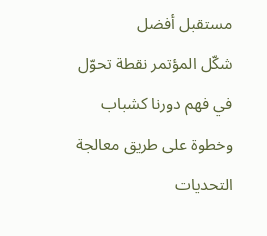مستقبل أفضل
شكّل المؤتمر نقطة تحوّل في فهم دورنا كشباب وخطوة على طريق معالجة التحديات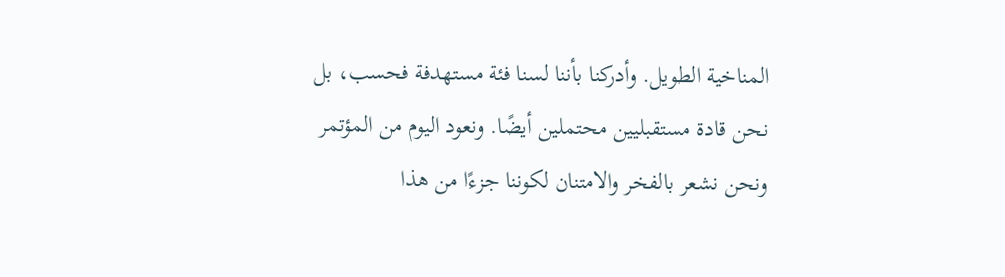المناخية الطويل. وأدركنا بأننا لسنا فئة مستهدفة فحسب، بل نحن قادة مستقبليين محتملين أيضًا. ونعود اليوم من المؤتمر ونحن نشعر بالفخر والامتنان لكوننا جزءًا من هذا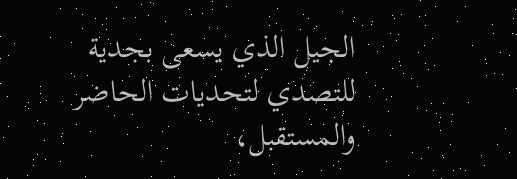الجيل الذي يسعى بجدية للتصدي لتحديات الحاضر والمستقبل،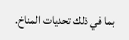بما في ذلك تحديات المناخ.